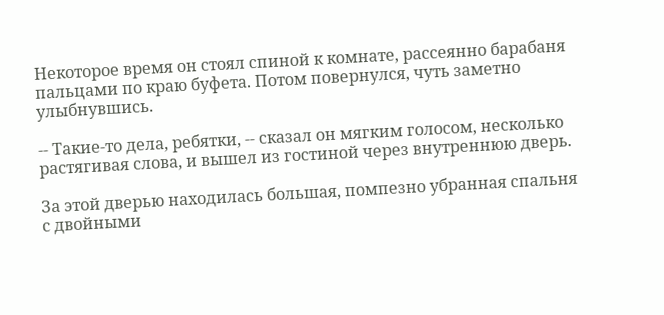Некоторое время он стоял спиной к комнате, рассеянно барабаня пальцами по краю буфета. Потом повернулся, чуть заметно улыбнувшись.

-- Такие-то дела, ребятки, -- сказал он мягким голосом, несколько растягивая слова, и вышел из гостиной через внутреннюю дверь.

За этой дверью находилась большая, помпезно убранная спальня с двойными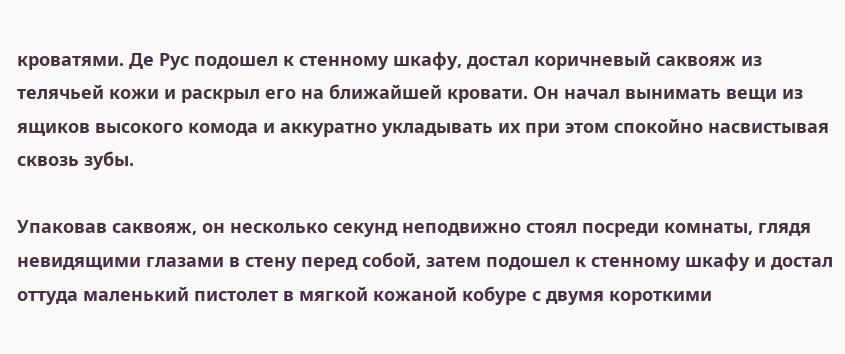кроватями. Де Рус подошел к стенному шкафу, достал коричневый саквояж из телячьей кожи и раскрыл его на ближайшей кровати. Он начал вынимать вещи из ящиков высокого комода и аккуратно укладывать их при этом спокойно насвистывая сквозь зубы.

Упаковав саквояж, он несколько секунд неподвижно стоял посреди комнаты, глядя невидящими глазами в стену перед собой, затем подошел к стенному шкафу и достал оттуда маленький пистолет в мягкой кожаной кобуре с двумя короткими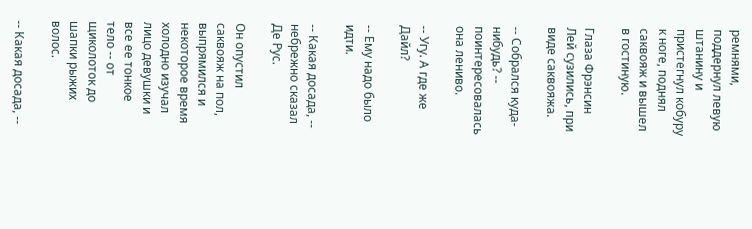ремнями, поддернул левую штанину и пристегнул кобуру к ноге, поднял саквояж и вышел в гостиную.

Глаза Фрэнсин Лей сузились, при виде саквояжа.

-- Собрался куда-нибудь? -- поинтересовалась она лениво.

-- Угу. А где же Дайл?

-- Ему надо было идти.

-- Какая досада, -- небрежно сказал Де Рус.

Он опустил саквояж на пол, выпрямился и некоторое время холодно изучал лицо девушки и все ее тонкое тело -- от щиколоток до шапки рыжих волос.

-- Какая досада, --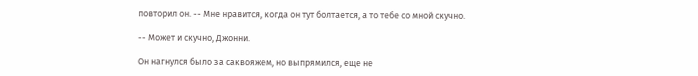повторил он. -- Мне нравится, когда он тут болтается, а то тебе со мной скучно.

-- Может и скучно, Джонни.

Он нагнулся было за саквояжем, но выпрямился, еще не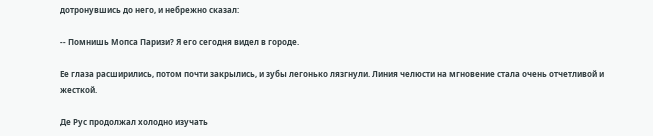дотронувшись до него, и небрежно сказал:

-- Помнишь Мопса Паризи? Я его сегодня видел в городе.

Ее глаза расширились, потом почти закрылись, и зубы легонько лязгнули. Линия челюсти на мгновение стала очень отчетливой и жесткой.

Де Рус продолжал холодно изучать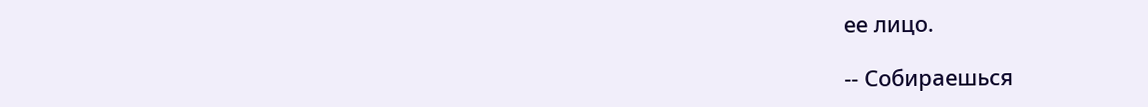ее лицо.

-- Собираешься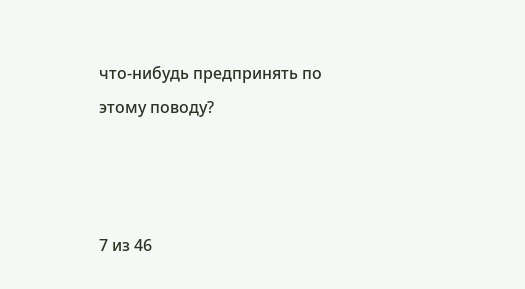что-нибудь предпринять по этому поводу?



7 из 46